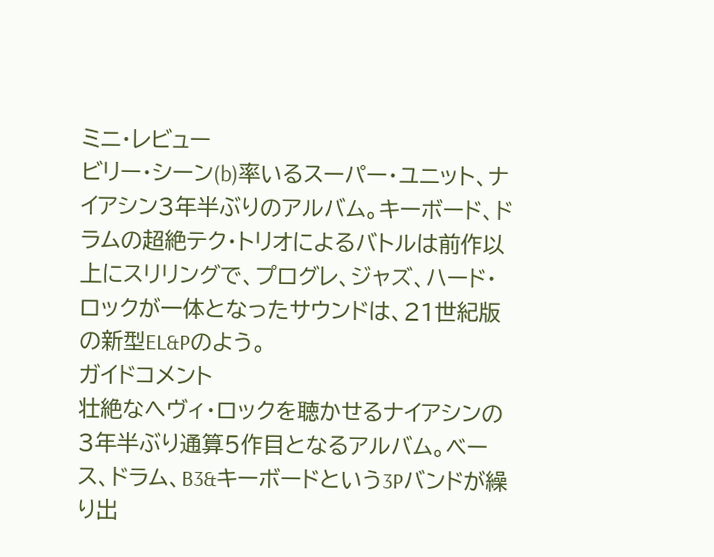ミニ・レビュー
ビリー・シーン(b)率いるスーパー・ユニット、ナイアシン3年半ぶりのアルバム。キーボード、ドラムの超絶テク・トリオによるバトルは前作以上にスリリングで、プログレ、ジャズ、ハード・ロックが一体となったサウンドは、21世紀版の新型EL&Pのよう。
ガイドコメント
壮絶なへヴィ・ロックを聴かせるナイアシンの3年半ぶり通算5作目となるアルバム。ベース、ドラム、B3&キーボードという3Pバンドが繰り出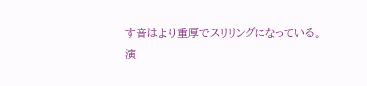す音はより重厚でスリリングになっている。
演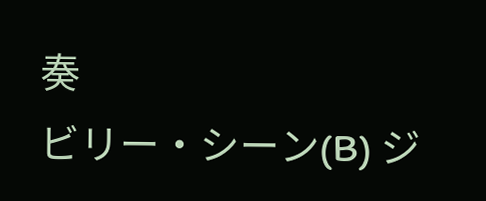奏
ビリー・シーン(B) ジ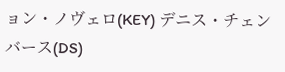ョン・ノヴェロ(KEY) デニス・チェンバース(DS)